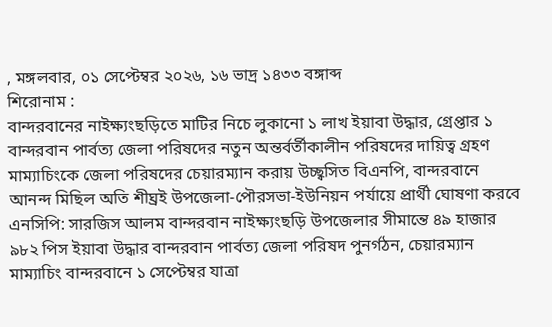, মঙ্গলবার, ০১ সেপ্টেম্বর ২০২৬, ১৬ ভাদ্র ১৪৩৩ বঙ্গাব্দ
শিরোনাম :
বান্দরবানের নাইক্ষ্যংছড়িতে মাটির নিচে লুকানো ১ লাখ ইয়াবা উদ্ধার, গ্রেপ্তার ১ বান্দরবান পার্বত্য জেলা পরিষদের নতুন অন্তর্বর্তীকালীন পরিষদের দায়িত্ব গ্রহণ মাম্যাচিংকে জেলা পরিষদের চেয়ারম্যান করায় উচ্ছ্বসিত বিএনপি, বান্দরবানে আনন্দ মিছিল অতি শীঘ্রই উপজেলা-পৌরসভা-ইউনিয়ন পর্যায়ে প্রার্থী ঘোষণা করবে এনসিপি: সারজিস আলম বান্দরবান নাইক্ষ্যংছড়ি উপজেলার সীমান্তে ৪৯ হাজার ৯৮২ পিস ইয়াবা উদ্ধার বান্দরবান পার্বত্য জেলা পরিষদ পুনর্গঠন, চেয়ারম্যান মাম্যাচিং বান্দরবানে ১ সেপ্টেম্বর যাত্রা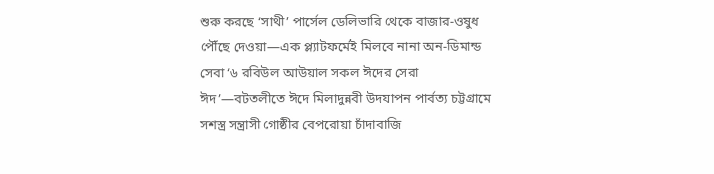শুরু করছে ‘সাথী’ পার্সেল ডেলিভারি থেকে বাজার-ওষুধ পৌঁছে দেওয়া—এক প্ল্যাটফর্মেই মিলবে নানা অন-ডিমান্ড সেবা ‘৬ রবিউল আউয়াল সকল ঈদের সেরা ঈদ’—বটতলীতে ঈদে মিলাদুন্নবী উদযাপন পার্বত্য চট্টগ্রামে সশস্ত্র সন্ত্রাসী গোষ্ঠীর বেপরোয়া চাঁদাবাজি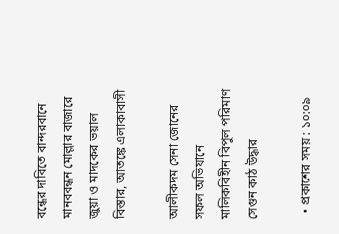বন্ধের দাবিতে বান্দরবানে মানববন্ধন মোল্লার বাজারে জুয়া ও মাদকের ভয়াল বিস্তার, আতঙ্কে এলাকাবাসী

আলীকদম সেনা জোনের সফল অভিযানে মালিকবিহীন বিপুল পরিমাণ সেগুন কাঠ উদ্ধার

  • প্রকাশের সময় : ১০:০৯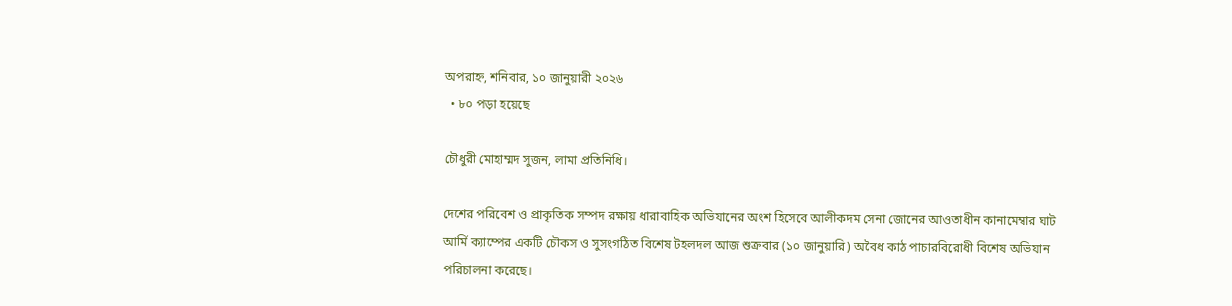অপরাহ্ন, শনিবার, ১০ জানুয়ারী ২০২৬
  • ৮০ পড়া হয়েছে

চৌধুরী মোহাম্মদ সুজন, লামা প্রতিনিধি।

দেশের পরিবেশ ও প্রাকৃতিক সম্পদ রক্ষায় ধারাবাহিক অভিযানের অংশ হিসেবে আলীকদম সেনা জোনের আওতাধীন কানামেম্বার ঘাট আর্মি ক্যাম্পের একটি চৌকস ও সুসংগঠিত বিশেষ টহলদল আজ শুক্রবার (১০ জানুয়ারি) অবৈধ কাঠ পাচারবিরোধী বিশেষ অভিযান পরিচালনা করেছে।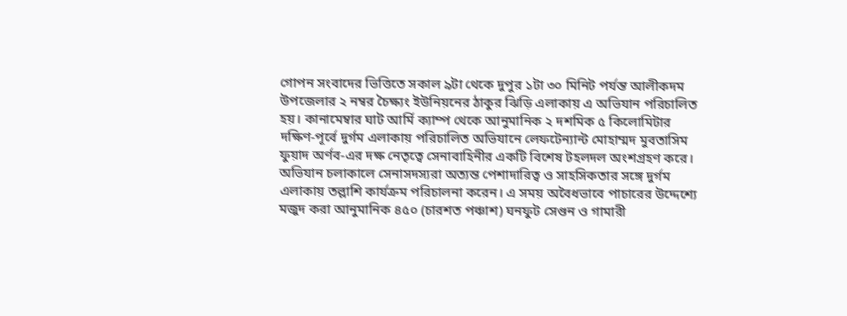গোপন সংবাদের ভিত্তিতে সকাল ৯টা থেকে দুপুর ১টা ৩০ মিনিট পর্যন্ত আলীকদম উপজেলার ২ নম্বর চৈক্ষ্যং ইউনিয়নের ঠাকুর ঝিড়ি এলাকায় এ অভিযান পরিচালিত হয়। কানামেম্বার ঘাট আর্মি ক্যাম্প থেকে আনুমানিক ২ দশমিক ৫ কিলোমিটার দক্ষিণ-পূর্বে দুর্গম এলাকায় পরিচালিত অভিযানে লেফটেন্যান্ট মোহাম্মদ মুবতাসিম ফুয়াদ অর্ণব-এর দক্ষ নেতৃত্বে সেনাবাহিনীর একটি বিশেষ টহলদল অংশগ্রহণ করে।
অভিযান চলাকালে সেনাসদস্যরা অত্যন্ত পেশাদারিত্ব ও সাহসিকতার সঙ্গে দুর্গম এলাকায় তল্লাশি কার্যক্রম পরিচালনা করেন। এ সময় অবৈধভাবে পাচারের উদ্দেশ্যে মজুদ করা আনুমানিক ৪৫০ (চারশত পঞ্চাশ) ঘনফুট সেগুন ও গামারী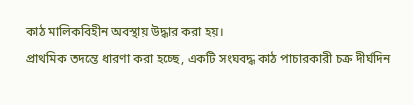কাঠ মালিকবিহীন অবস্থায় উদ্ধার করা হয়।
প্রাথমিক তদন্তে ধারণা করা হচ্ছে, একটি সংঘবদ্ধ কাঠ পাচারকারী চক্র দীর্ঘদিন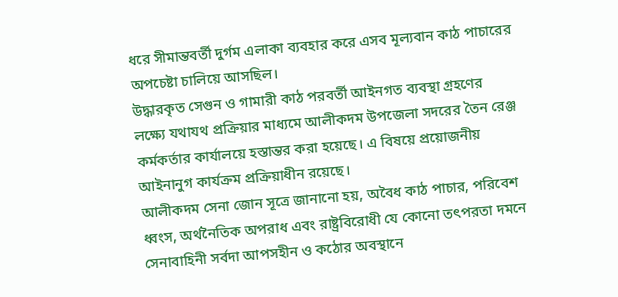ধরে সীমান্তবর্তী দুর্গম এলাকা ব্যবহার করে এসব মূল্যবান কাঠ পাচারের অপচেষ্টা চালিয়ে আসছিল।
উদ্ধারকৃত সেগুন ও গামারী কাঠ পরবর্তী আইনগত ব্যবস্থা গ্রহণের লক্ষ্যে যথাযথ প্রক্রিয়ার মাধ্যমে আলীকদম উপজেলা সদরের তৈন রেঞ্জ কর্মকর্তার কার্যালয়ে হস্তান্তর করা হয়েছে। এ বিষয়ে প্রয়োজনীয় আইনানুগ কার্যক্রম প্রক্রিয়াধীন রয়েছে।
আলীকদম সেনা জোন সূত্রে জানানো হয়, অবৈধ কাঠ পাচার, পরিবেশ ধ্বংস, অর্থনৈতিক অপরাধ এবং রাষ্ট্রবিরোধী যে কোনো তৎপরতা দমনে সেনাবাহিনী সর্বদা আপসহীন ও কঠোর অবস্থানে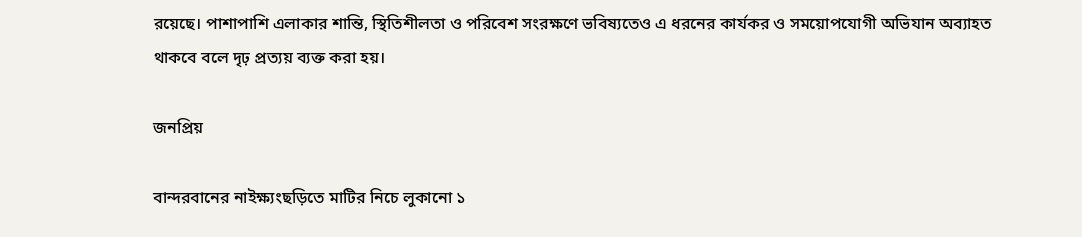রয়েছে। পাশাপাশি এলাকার শান্তি, স্থিতিশীলতা ও পরিবেশ সংরক্ষণে ভবিষ্যতেও এ ধরনের কার্যকর ও সময়োপযোগী অভিযান অব্যাহত থাকবে বলে দৃঢ় প্রত্যয় ব্যক্ত করা হয়।

জনপ্রিয়

বান্দরবানের নাইক্ষ্যংছড়িতে মাটির নিচে লুকানো ১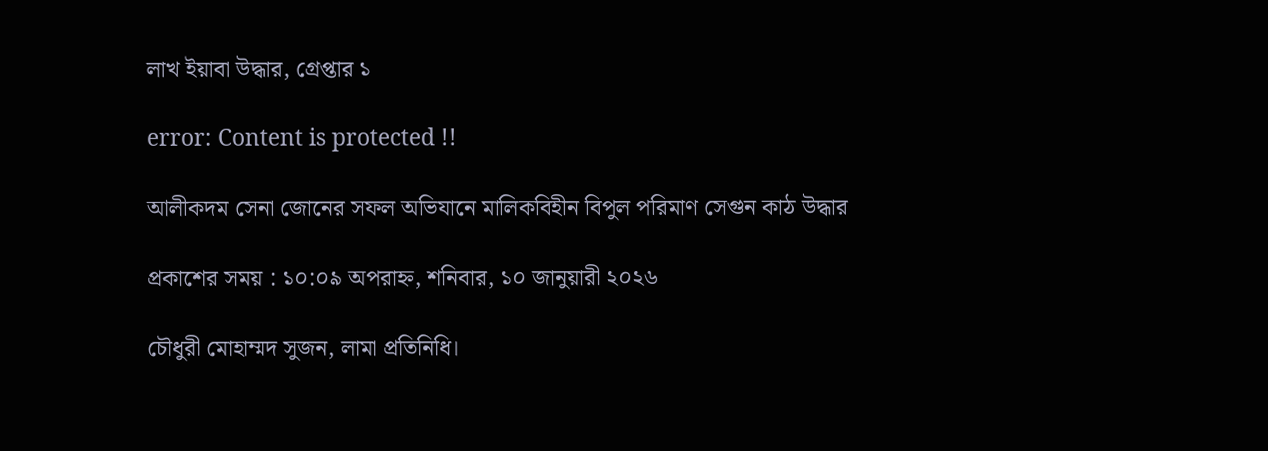লাখ ইয়াবা উদ্ধার, গ্রেপ্তার ১

error: Content is protected !!

আলীকদম সেনা জোনের সফল অভিযানে মালিকবিহীন বিপুল পরিমাণ সেগুন কাঠ উদ্ধার

প্রকাশের সময় : ১০:০৯ অপরাহ্ন, শনিবার, ১০ জানুয়ারী ২০২৬

চৌধুরী মোহাম্মদ সুজন, লামা প্রতিনিধি।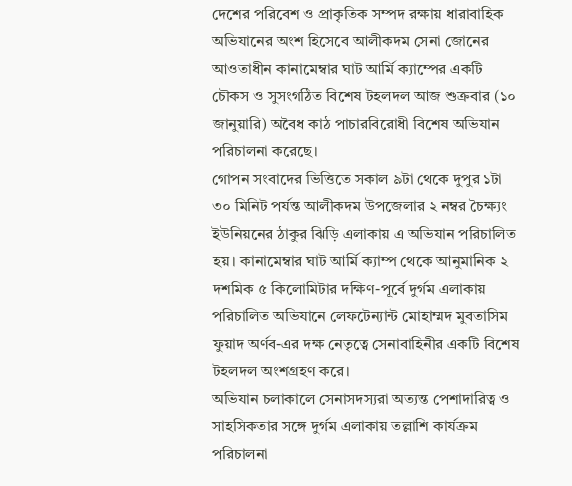দেশের পরিবেশ ও প্রাকৃতিক সম্পদ রক্ষায় ধারাবাহিক অভিযানের অংশ হিসেবে আলীকদম সেনা জোনের আওতাধীন কানামেম্বার ঘাট আর্মি ক্যাম্পের একটি চৌকস ও সুসংগঠিত বিশেষ টহলদল আজ শুক্রবার (১০ জানুয়ারি) অবৈধ কাঠ পাচারবিরোধী বিশেষ অভিযান পরিচালনা করেছে।
গোপন সংবাদের ভিত্তিতে সকাল ৯টা থেকে দুপুর ১টা ৩০ মিনিট পর্যন্ত আলীকদম উপজেলার ২ নম্বর চৈক্ষ্যং ইউনিয়নের ঠাকুর ঝিড়ি এলাকায় এ অভিযান পরিচালিত হয়। কানামেম্বার ঘাট আর্মি ক্যাম্প থেকে আনুমানিক ২ দশমিক ৫ কিলোমিটার দক্ষিণ-পূর্বে দুর্গম এলাকায় পরিচালিত অভিযানে লেফটেন্যান্ট মোহাম্মদ মুবতাসিম ফুয়াদ অর্ণব-এর দক্ষ নেতৃত্বে সেনাবাহিনীর একটি বিশেষ টহলদল অংশগ্রহণ করে।
অভিযান চলাকালে সেনাসদস্যরা অত্যন্ত পেশাদারিত্ব ও সাহসিকতার সঙ্গে দুর্গম এলাকায় তল্লাশি কার্যক্রম পরিচালনা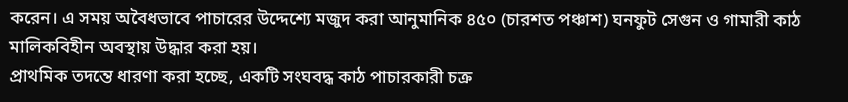করেন। এ সময় অবৈধভাবে পাচারের উদ্দেশ্যে মজুদ করা আনুমানিক ৪৫০ (চারশত পঞ্চাশ) ঘনফুট সেগুন ও গামারী কাঠ মালিকবিহীন অবস্থায় উদ্ধার করা হয়।
প্রাথমিক তদন্তে ধারণা করা হচ্ছে, একটি সংঘবদ্ধ কাঠ পাচারকারী চক্র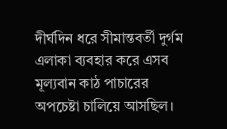দীর্ঘদিন ধরে সীমান্তবর্তী দুর্গম এলাকা ব্যবহার করে এসব মূল্যবান কাঠ পাচারের অপচেষ্টা চালিয়ে আসছিল।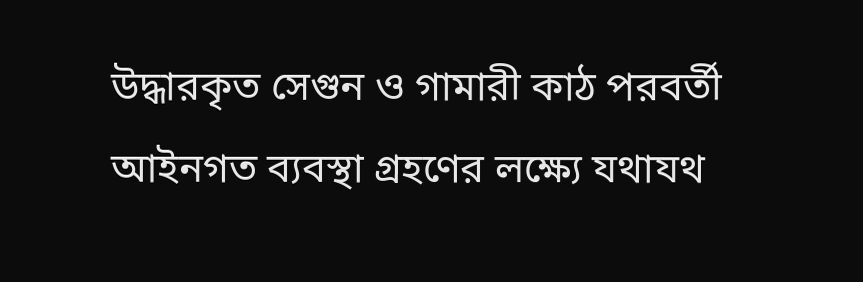উদ্ধারকৃত সেগুন ও গামারী কাঠ পরবর্তী আইনগত ব্যবস্থা গ্রহণের লক্ষ্যে যথাযথ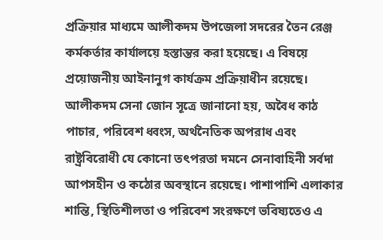প্রক্রিয়ার মাধ্যমে আলীকদম উপজেলা সদরের তৈন রেঞ্জ কর্মকর্তার কার্যালয়ে হস্তান্তর করা হয়েছে। এ বিষয়ে প্রয়োজনীয় আইনানুগ কার্যক্রম প্রক্রিয়াধীন রয়েছে।
আলীকদম সেনা জোন সূত্রে জানানো হয়, অবৈধ কাঠ পাচার, পরিবেশ ধ্বংস, অর্থনৈতিক অপরাধ এবং রাষ্ট্রবিরোধী যে কোনো তৎপরতা দমনে সেনাবাহিনী সর্বদা আপসহীন ও কঠোর অবস্থানে রয়েছে। পাশাপাশি এলাকার শান্তি, স্থিতিশীলতা ও পরিবেশ সংরক্ষণে ভবিষ্যতেও এ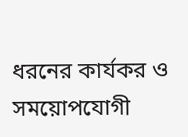ধরনের কার্যকর ও সময়োপযোগী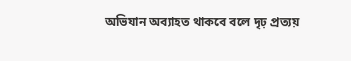অভিযান অব্যাহত থাকবে বলে দৃঢ় প্রত্যয়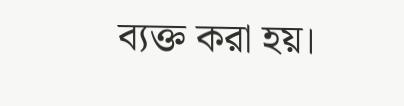ব্যক্ত করা হয়।